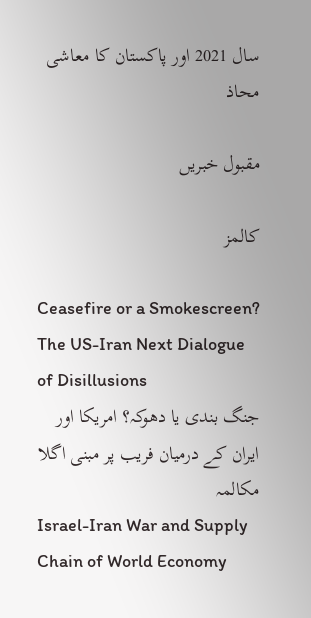سال 2021 اور پاکستان کا معاشی محاذ

مقبول خبریں

کالمز

Ceasefire or a Smokescreen? The US-Iran Next Dialogue of Disillusions
جنگ بندی یا دھوکہ؟ امریکا اور ایران کے درمیان فریب پر مبنی اگلا مکالمہ
Israel-Iran War and Supply Chain of World Economy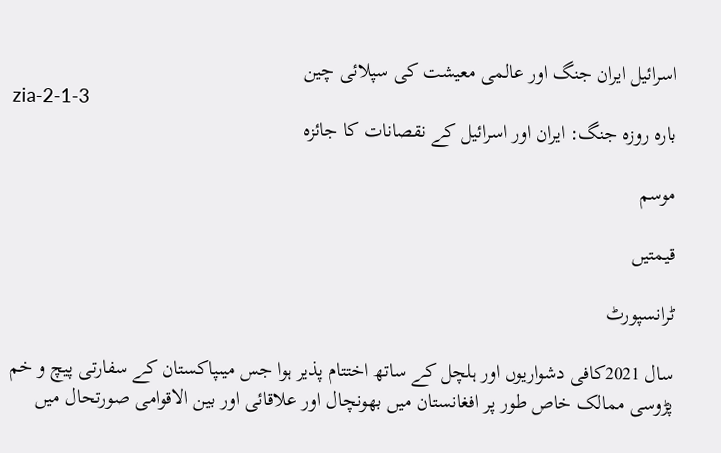اسرائیل ایران جنگ اور عالمی معیشت کی سپلائی چین
zia-2-1-3
بارہ روزہ جنگ: ایران اور اسرائیل کے نقصانات کا جائزہ

موسم

قیمتیں

ٹرانسپورٹ

سال 2021کافی دشواریوں اور ہلچل کے ساتھ اختتام پذیر ہوا جس میںپاکستان کے سفارتی پیچ و خم پڑوسی ممالک خاص طور پر افغانستان میں بھونچال اور علاقائی اور بین الاقوامی صورتحال میں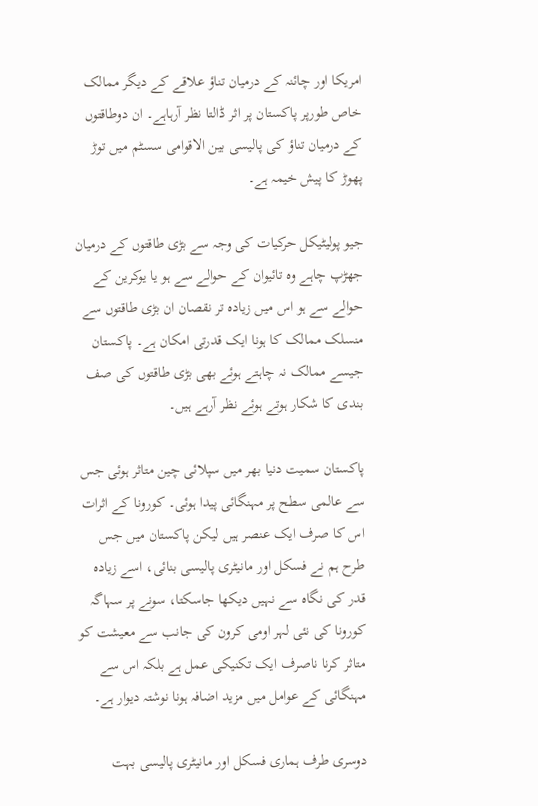امریکا اور چائنہ کے درمیان تناؤ علاقے کے دیگر ممالک خاص طورپر پاکستان پر اثر ڈالتا نظر آرہاہے۔ ان دوطاقتوں کے درمیان تناؤ کی پالیسی بین الاقوامی سسٹم میں توڑ پھوڑ کا پیش خیمہ ہے۔

جیو پولیٹیکل حرکیات کی وجہ سے بڑی طاقتوں کے درمیان جھڑپ چاہے وہ تائیوان کے حوالے سے ہو یا یوکرین کے حوالے سے ہو اس میں زیادہ تر نقصان ان بڑی طاقتوں سے منسلک ممالک کا ہونا ایک قدرتی امکان ہے۔ پاکستان جیسے ممالک نہ چاہتے ہوئے بھی بڑی طاقتوں کی صف بندی کا شکار ہوتے ہوئے نظر آرہے ہیں۔

پاکستان سمیت دنیا بھر میں سپلائی چین متاثر ہوئی جس سے عالمی سطح پر مہنگائی پیدا ہوئی۔ کورونا کے اثرات اس کا صرف ایک عنصر ہیں لیکن پاکستان میں جس طرح ہم نے فسکل اور مانیٹری پالیسی بنائی، اسے زیادہ قدر کی نگاہ سے نہیں دیکھا جاسکتا، سونے پر سہاگہ کورونا کی نئی لہر اومی کرون کی جانب سے معیشت کو متاثر کرنا ناصرف ایک تکنیکی عمل ہے بلکہ اس سے مہنگائی کے عوامل میں مزید اضافہ ہونا نوشتہ دیوار ہے۔

دوسری طرف ہماری فسکل اور مانیٹری پالیسی بہت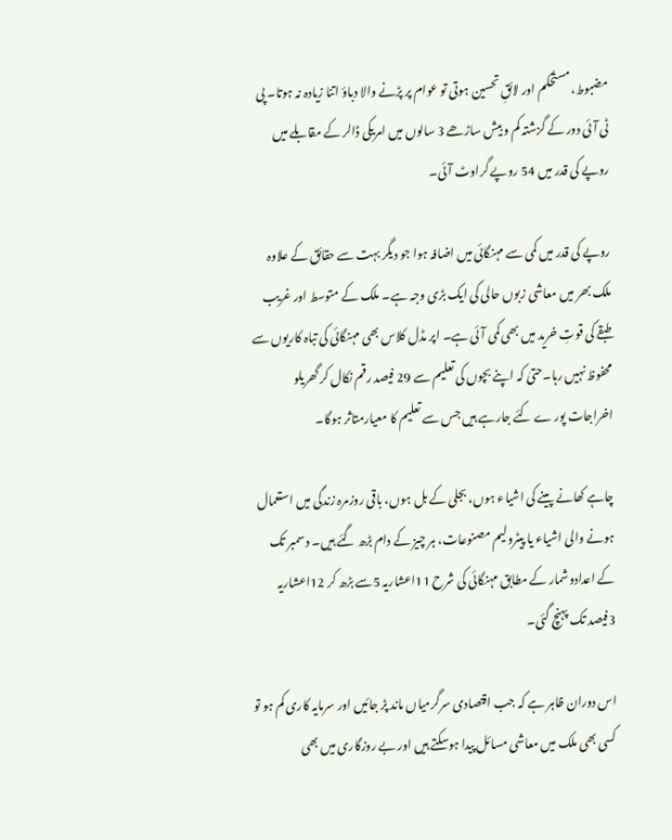مضبوط، مستحکم اور لائقِ تحسین ہوتی تو عوام پر پڑنے والا دباؤ اتنا زیادہ نہ ہوتا۔ پی ٹی آئی دور کے گزشتہ کم و بیش ساڑھے 3 سالوں میں امریکی ڈالر کے مقابلے میں روپے کی قدر میں 54 روپے گراوٹ آئی۔

روپے کی قدر میں کمی سے مہنگائی میں اضافہ ہوا جو دیگر بہت سے حقائق کے علاوہ ملک بھر میں معاشی زبوں حالی کی ایک بڑی وجہ ہے۔ ملک کے متوسط اور غریب  طبقے کی قوتِ خرید میں بھی کمی آئی ہے۔ اپر مڈل کلاس بھی مہنگائی کی تباہ کاریوں سے محفوظ نہیں رہا۔حتیٰ کہ اپنے بچوں کی تعلیم سے 29 فیصد رقم نکال کر گھریلو اخراجات پور ے کئے جارہے ہیں جس سے تعلیم کا معیارمتاثر ہوگا۔

چاہے کھانے پینے کی اشیاء ہوں، بجلی کے بل ہوں، باقی روزمرہ زندگی میں استعمال ہونے والی اشیاء یا پیٹرولیم مصنوعات، ہر چیز کے دام بڑھ گئے ہیں۔ دسمبر تک کے اعدادوشمار کے مطابق مہنگائی کی شرح 11اعشاریہ 5سے بڑھ کر 12اعشاریہ 3فیصد تک پہنچ گئی۔

اس دوران ظاہر ہے کہ جب اقتصادی سرگرمیاں ماند پڑ جائیں اور سرمایہ کاری کم ہو تو کسی بھی ملک میں معاشی مسائل پیدا ہوسکتے ہیں اور بے روزگاری میں بھی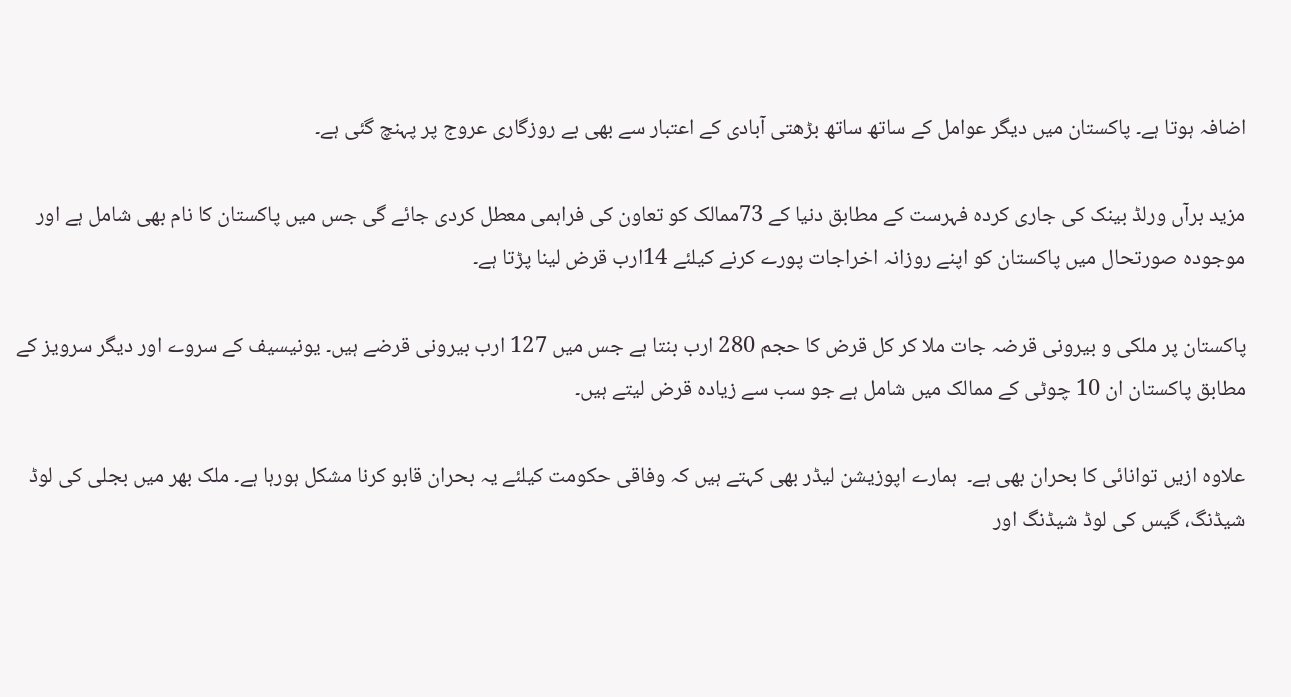اضافہ ہوتا ہے۔ پاکستان میں دیگر عوامل کے ساتھ ساتھ بڑھتی آبادی کے اعتبار سے بھی بے روزگاری عروج پر پہنچ گئی ہے۔

مزید برآں ورلڈ بینک کی جاری کردہ فہرست کے مطابق دنیا کے 73ممالک کو تعاون کی فراہمی معطل کردی جائے گی جس میں پاکستان کا نام بھی شامل ہے اور موجودہ صورتحال میں پاکستان کو اپنے روزانہ اخراجات پورے کرنے کیلئے 14ارب قرض لینا پڑتا ہے۔

پاکستان پر ملکی و بیرونی قرضہ جات ملا کر کل قرض کا حجم 280 ارب بنتا ہے جس میں 127 ارب بیرونی قرضے ہیں۔ یونیسیف کے سروے اور دیگر سرویز کے مطابق پاکستان ان 10 چوٹی کے ممالک میں شامل ہے جو سب سے زیادہ قرض لیتے ہیں۔

علاوہ ازیں توانائی کا بحران بھی ہے۔  ہمارے اپوزیشن لیڈر بھی کہتے ہیں کہ وفاقی حکومت کیلئے یہ بحران قابو کرنا مشکل ہورہا ہے۔ ملک بھر میں بجلی کی لوڈ شیڈنگ، گیس کی لوڈ شیڈنگ اور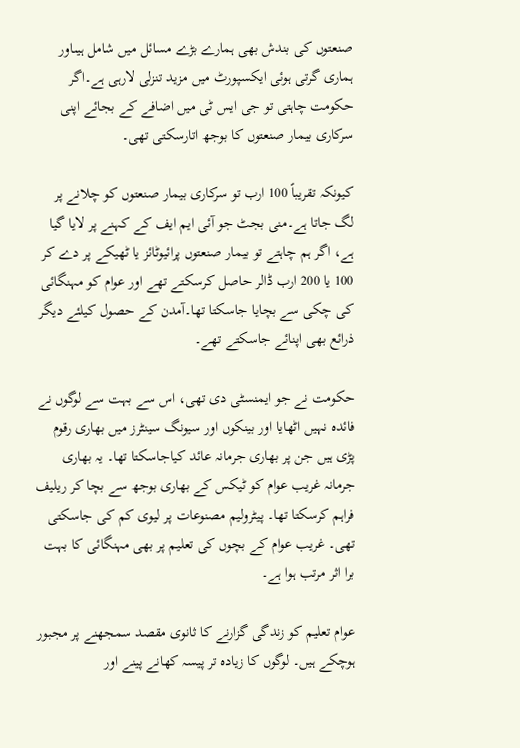صنعتوں کی بندش بھی ہمارے بڑے مسائل میں شامل ہیںاور ہماری گرتی ہوئی ایکسپورٹ میں مزید تنزلی لارہی ہے۔اگر حکومت چاہتی تو جی ایس ٹی میں اضافے کے بجائے اپنی سرکاری بیمار صنعتوں کا بوجھ اتارسکتی تھی۔

کیونکہ تقریباً 100 ارب تو سرکاری بیمار صنعتوں کو چلانے پر لگ جاتا ہے۔منی بجٹ جو آئی ایم ایف کے کہنے پر لایا گیا ہے، اگر ہم چاہتے تو بیمار صنعتوں پرائیوٹائز یا ٹھیکے پر دے کر 100 یا 200 ارب ڈالر حاصل کرسکتے تھے اور عوام کو مہنگائی کی چکی سے بچایا جاسکتا تھا۔آمدن کے حصول کیلئے دیگر ذرائع بھی اپنائے جاسکتے تھے۔

حکومت نے جو ایمنسٹی دی تھی، اس سے بہت سے لوگوں نے فائدہ نہیں اٹھایا اور بینکوں اور سیونگ سینٹرز میں بھاری رقوم پڑی ہیں جن پر بھاری جرمانہ عائد کیاجاسکتا تھا۔ یہ بھاری جرمانہ غریب عوام کو ٹیکس کے بھاری بوجھ سے بچا کر ریلیف فراہم کرسکتا تھا۔ پیٹرولیم مصنوعات پر لیوی کم کی جاسکتی تھی۔ غریب عوام کے بچوں کی تعلیم پر بھی مہنگائی کا بہت برا اثر مرتب ہوا ہے۔

عوام تعلیم کو زندگی گزارنے کا ثانوی مقصد سمجھنے پر مجبور ہوچکے ہیں۔ لوگوں کا زیادہ تر پیسہ کھانے پینے اور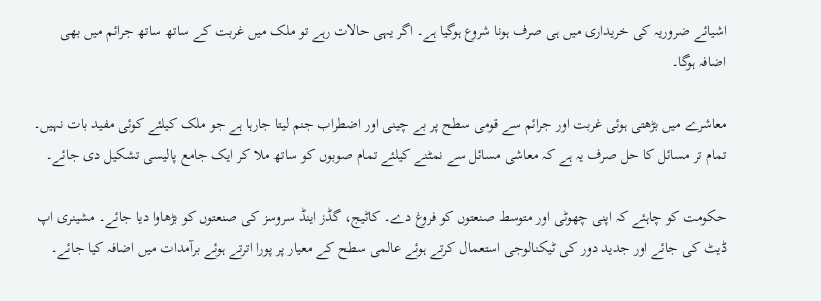اشیائے ضروریہ کی خریداری میں ہی صرف ہونا شروع ہوگیا ہے۔ اگر یہی حالات رہے تو ملک میں غربت کے ساتھ ساتھ جرائم میں بھی اضافہ ہوگا۔

معاشرے میں بڑھتی ہوئی غربت اور جرائم سے قومی سطح پر بے چینی اور اضطراب جنم لیتا جارہا ہے جو ملک کیلئے کوئی مفید بات نہیں۔ تمام تر مسائل کا حل صرف یہ ہے کہ معاشی مسائل سے نمٹنے کیلئے تمام صوبوں کو ساتھ ملا کر ایک جامع پالیسی تشکیل دی جائے۔

حکومت کو چاہئے کہ اپنی چھوٹی اور متوسط صنعتوں کو فروغ دے۔ کاٹیج، گڈز اینڈ سروسز کی صنعتوں کو بڑھاوا دیا جائے۔ مشینری اپ ڈیٹ کی جائے اور جدید دور کی ٹیکنالوجی استعمال کرتے ہوئے عالمی سطح کے معیار پر پورا اترتے ہوئے برآمدات میں اضافہ کیا جائے۔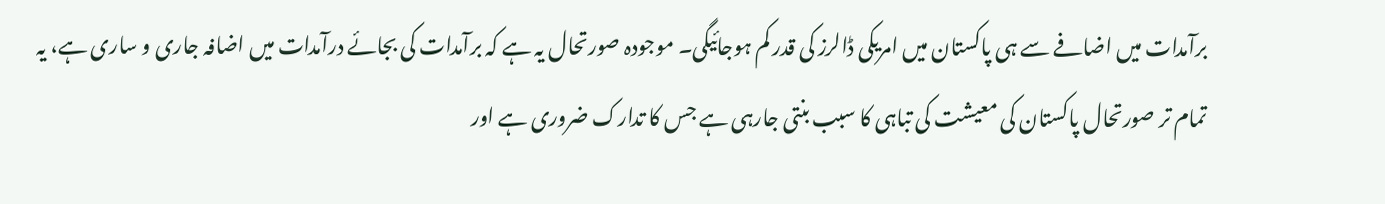برآمدات میں اضافے سے ہی پاکستان میں امریکی ڈالرز کی قدر کم ہوجائیگی۔ موجودہ صورتحال یہ ہے کہ برآمدات کی بجائے درآمدات میں اضافہ جاری و ساری ہے، یہ تمام تر صورتحال پاکستان کی معیشت کی تباہی کا سبب بنتی جارہی ہے جس کا تدارک ضروری ہے اور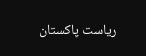ریاست پاکستان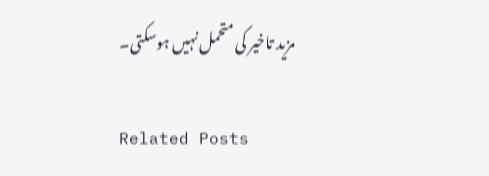مزید تاخیر کی متحمل نہیں ہوسکتی۔

Related Posts